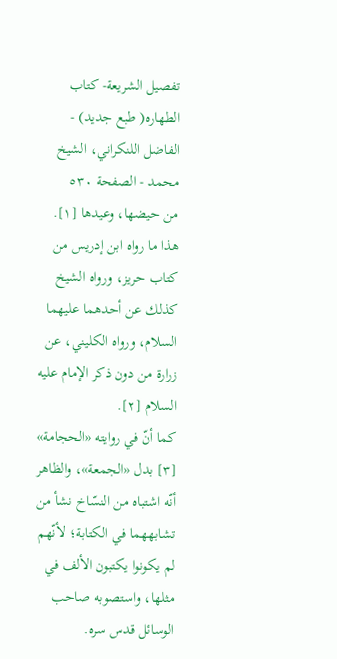تفصيل الشريعة- كتاب الطهاره( طبع جديد) - الفاضل اللنكراني، الشيخ محمد - الصفحة ٥٣٠
من حيضها، وعيدها [١].
هذا ما رواه ابن إدريس من كتاب حريز، ورواه الشيخ كذلك عن أحدهما عليهما السلام، ورواه الكليني، عن زرارة من دون ذكر الإمام عليه السلام [٢].
كما أنّ في روايته «الحجامة» [٣] بدل «الجمعة»، والظاهر أنّه اشتباه من النسّاخ نشأ من تشابههما في الكتابة؛ لأنّهم لم يكونوا يكتبون الألف في مثلها، واستصوبه صاحب الوسائل قدس سره.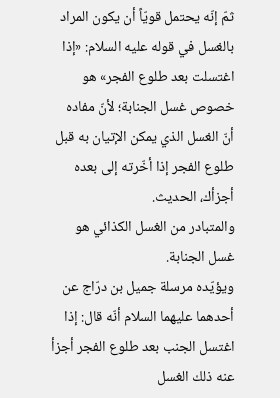ثمّ إنّه يحتمل قويّاً أن يكون المراد بالغسل في قوله عليه السلام: «إذا اغتسلت بعد طلوع الفجر» هو خصوص غسل الجنابة؛ لأنّ مفاده أنّ الغسل الذي يمكن الإتيان به قبل طلوع الفجر إذا أخّرته إلى بعده أجزأك، الحديث.
والمتبادر من الغسل الكذائي هو غسل الجنابة.
ويؤيّده مرسلة جميل بن درّاج عن أحدهما عليهما السلام أنّه قال: إذا اغتسل الجنب بعد طلوع الفجر أجزأ عنه ذلك الغسل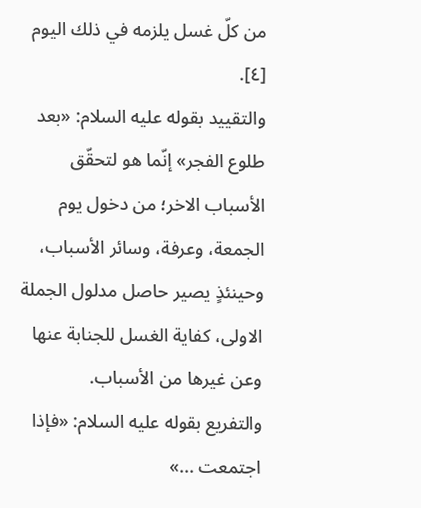من كلّ غسل يلزمه في ذلك اليوم [٤].
والتقييد بقوله عليه السلام: «بعد طلوع الفجر» إنّما هو لتحقّق الأسباب الاخر؛ من دخول يوم الجمعة، وعرفة، وسائر الأسباب، وحينئذٍ يصير حاصل مدلول الجملة الاولى، كفاية الغسل للجنابة عنها وعن غيرها من الأسباب.
والتفريع بقوله عليه السلام: «فإذا اجتمعت ...»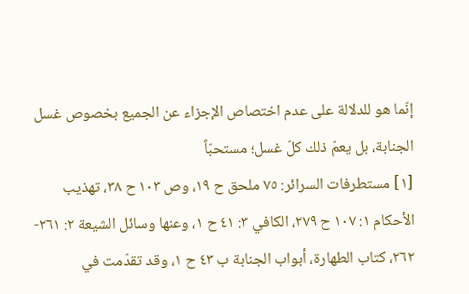إنّما هو للدلالة على عدم اختصاص الإجزاء عن الجميع بخصوص غسل الجنابة، بل يعمّ ذلك كلّ غسل؛ مستحبّاً
[١] مستطرفات السرائر: ٧٥ ملحق ح ١٩، وص ١٠٣ ح ٣٨، تهذيب الأحكام ١: ١٠٧ ح ٢٧٩، الكافي ٣: ٤١ ح ١، وعنها وسائل الشيعة ٢: ٢٦١- ٢٦٢، كتاب الطهارة، أبواب الجنابة ب ٤٣ ح ١، وقد تقدّمت في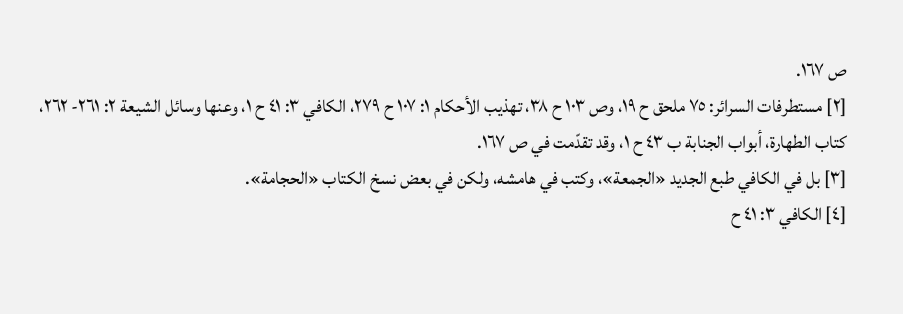ص ١٦٧.
[٢] مستطرفات السرائر: ٧٥ ملحق ح ١٩، وص ١٠٣ ح ٣٨، تهذيب الأحكام ١: ١٠٧ ح ٢٧٩، الكافي ٣: ٤١ ح ١، وعنها وسائل الشيعة ٢: ٢٦١- ٢٦٢، كتاب الطهارة، أبواب الجنابة ب ٤٣ ح ١، وقد تقدّمت في ص ١٦٧.
[٣] بل في الكافي طبع الجديد «الجمعة»، وكتب في هامشه، ولكن في بعض نسخ الكتاب «الحجامة».
[٤] الكافي ٣: ٤١ ح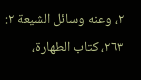٢، وعنه وسائل الشيعة ٢: ٢٦٣، كتاب الطهارة،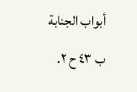أبواب الجنابة ب ٤٣ ح ٢.